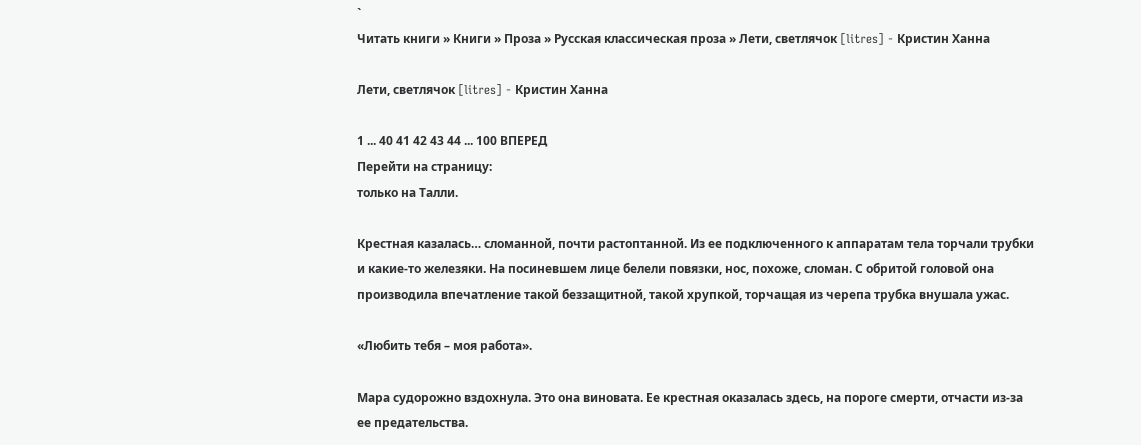`
Читать книги » Книги » Проза » Русская классическая проза » Лети, светлячок [litres] - Кристин Ханна

Лети, светлячок [litres] - Кристин Ханна

1 ... 40 41 42 43 44 ... 100 ВПЕРЕД
Перейти на страницу:
только на Талли.

Крестная казалась… сломанной, почти растоптанной. Из ее подключенного к аппаратам тела торчали трубки и какие-то железяки. На посиневшем лице белели повязки, нос, похоже, сломан. С обритой головой она производила впечатление такой беззащитной, такой хрупкой, торчащая из черепа трубка внушала ужас.

«Любить тебя – моя работа».

Мара судорожно вздохнула. Это она виновата. Ее крестная оказалась здесь, на пороге смерти, отчасти из-за ее предательства.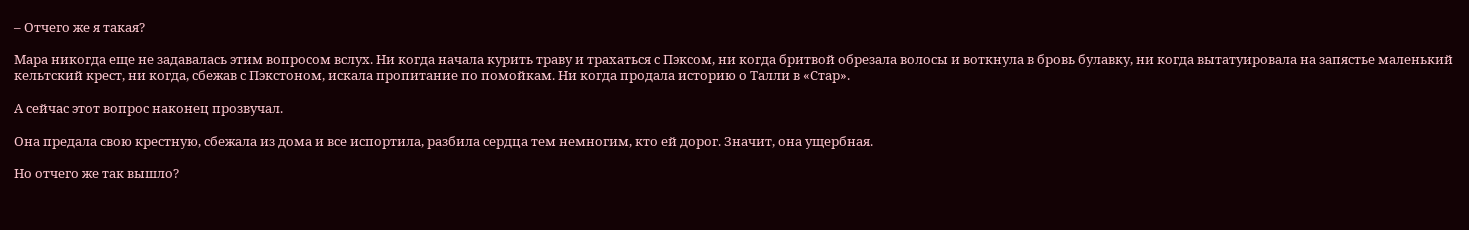– Отчего же я такая?

Мара никогда еще не задавалась этим вопросом вслух. Ни когда начала курить траву и трахаться с Пэксом, ни когда бритвой обрезала волосы и воткнула в бровь булавку, ни когда вытатуировала на запястье маленький кельтский крест, ни когда, сбежав с Пэкстоном, искала пропитание по помойкам. Ни когда продала историю о Талли в «Стар».

А сейчас этот вопрос наконец прозвучал.

Она предала свою крестную, сбежала из дома и все испортила, разбила сердца тем немногим, кто ей дорог. Значит, она ущербная.

Но отчего же так вышло?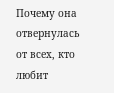Почему она отвернулась от всех, кто любит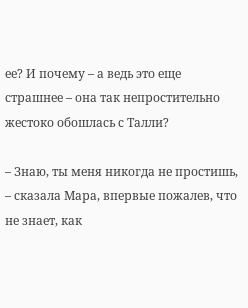ее? И почему – а ведь это еще страшнее – она так непростительно жестоко обошлась с Талли?

– Знаю, ты меня никогда не простишь, – сказала Мара, впервые пожалев, что не знает, как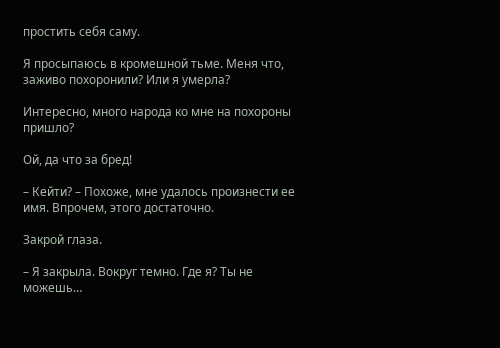простить себя саму.

Я просыпаюсь в кромешной тьме. Меня что, заживо похоронили? Или я умерла?

Интересно, много народа ко мне на похороны пришло?

Ой, да что за бред!

– Кейти? – Похоже, мне удалось произнести ее имя. Впрочем, этого достаточно.

Закрой глаза.

– Я закрыла. Вокруг темно. Где я? Ты не можешь…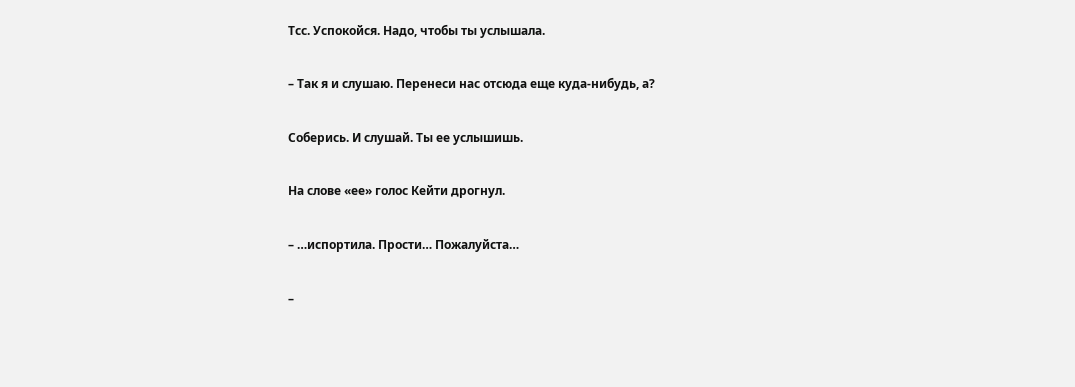Тсс. Успокойся. Надо, чтобы ты услышала.

– Так я и слушаю. Перенеси нас отсюда еще куда-нибудь, а?

Соберись. И слушай. Ты ее услышишь.

На слове «ее» голос Кейти дрогнул.

– …испортила. Прости… Пожалуйста…

–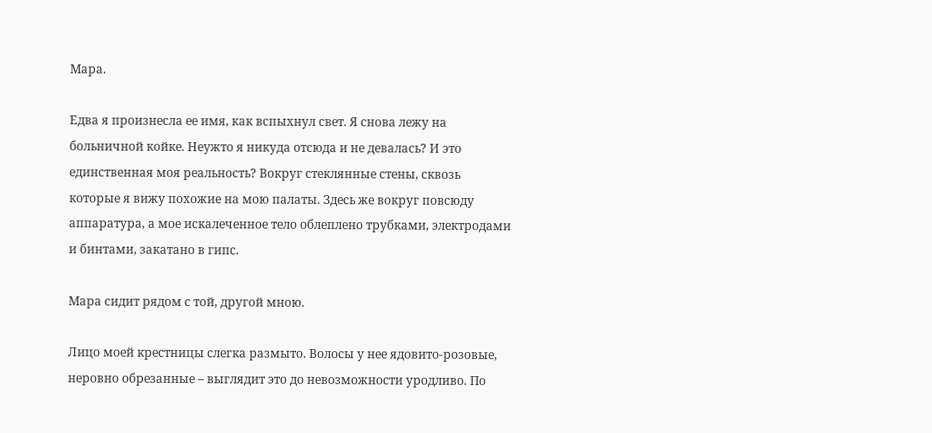Мара.

Едва я произнесла ее имя, как вспыхнул свет. Я снова лежу на больничной койке. Неужто я никуда отсюда и не девалась? И это единственная моя реальность? Вокруг стеклянные стены, сквозь которые я вижу похожие на мою палаты. Здесь же вокруг повсюду аппаратура, а мое искалеченное тело облеплено трубками, электродами и бинтами, закатано в гипс.

Мара сидит рядом с той, другой мною.

Лицо моей крестницы слегка размыто. Волосы у нее ядовито-розовые, неровно обрезанные – выглядит это до невозможности уродливо. По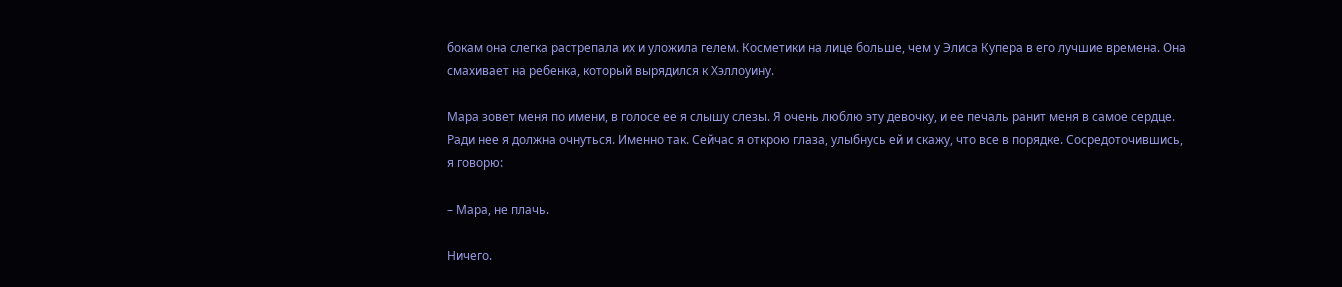бокам она слегка растрепала их и уложила гелем. Косметики на лице больше, чем у Элиса Купера в его лучшие времена. Она смахивает на ребенка, который вырядился к Хэллоуину.

Мара зовет меня по имени, в голосе ее я слышу слезы. Я очень люблю эту девочку, и ее печаль ранит меня в самое сердце. Ради нее я должна очнуться. Именно так. Сейчас я открою глаза, улыбнусь ей и скажу, что все в порядке. Сосредоточившись, я говорю:

– Мара, не плачь.

Ничего.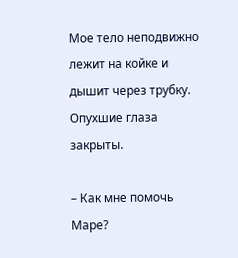Мое тело неподвижно лежит на койке и дышит через трубку. Опухшие глаза закрыты.

– Как мне помочь Маре?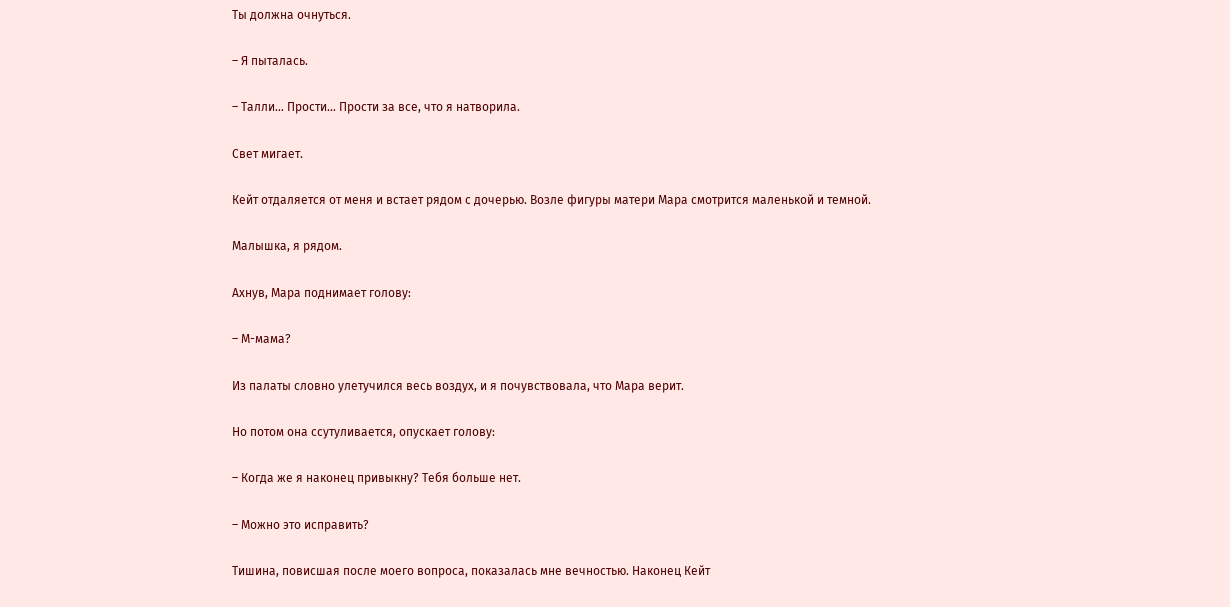Ты должна очнуться.

– Я пыталась.

– Талли… Прости… Прости за все, что я натворила.

Свет мигает.

Кейт отдаляется от меня и встает рядом с дочерью. Возле фигуры матери Мара смотрится маленькой и темной.

Малышка, я рядом.

Ахнув, Мара поднимает голову:

– М-мама?

Из палаты словно улетучился весь воздух, и я почувствовала, что Мара верит.

Но потом она ссутуливается, опускает голову:

– Когда же я наконец привыкну? Тебя больше нет.

– Можно это исправить?

Тишина, повисшая после моего вопроса, показалась мне вечностью. Наконец Кейт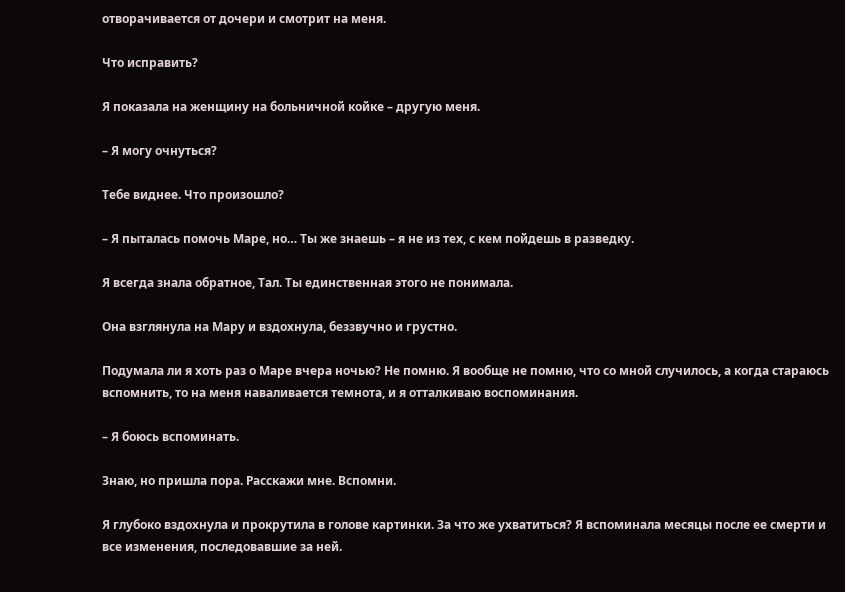отворачивается от дочери и смотрит на меня.

Что исправить?

Я показала на женщину на больничной койке – другую меня.

– Я могу очнуться?

Тебе виднее. Что произошло?

– Я пыталась помочь Маре, но… Ты же знаешь – я не из тех, с кем пойдешь в разведку.

Я всегда знала обратное, Тал. Ты единственная этого не понимала.

Она взглянула на Мару и вздохнула, беззвучно и грустно.

Подумала ли я хоть раз о Маре вчера ночью? Не помню. Я вообще не помню, что со мной случилось, а когда стараюсь вспомнить, то на меня наваливается темнота, и я отталкиваю воспоминания.

– Я боюсь вспоминать.

Знаю, но пришла пора. Расскажи мне. Вспомни.

Я глубоко вздохнула и прокрутила в голове картинки. За что же ухватиться? Я вспоминала месяцы после ее смерти и все изменения, последовавшие за ней.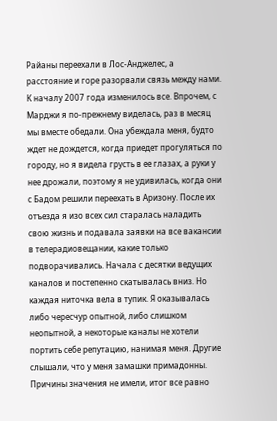Райаны переехали в Лос-Анджелес, а расстояние и горе разорвали связь между нами. К началу 2007 года изменилось все. Впрочем, с Марджи я по-прежнему виделась, раз в месяц мы вместе обедали. Она убеждала меня, будто ждет не дождется, когда приедет прогуляться по городу, но я видела грусть в ее глазах, а руки у нее дрожали, поэтому я не удивилась, когда они с Бадом решили переехать в Аризону. После их отъезда я изо всех сил старалась наладить свою жизнь и подавала заявки на все вакансии в телерадиовещании, какие только подворачивались. Начала с десятки ведущих каналов и постепенно скатывалась вниз. Но каждая ниточка вела в тупик. Я оказывалась либо чересчур опытной, либо слишком неопытной, а некоторые каналы не хотели портить себе репутацию, нанимая меня. Другие слышали, что у меня замашки примадонны. Причины значения не имели, итог все равно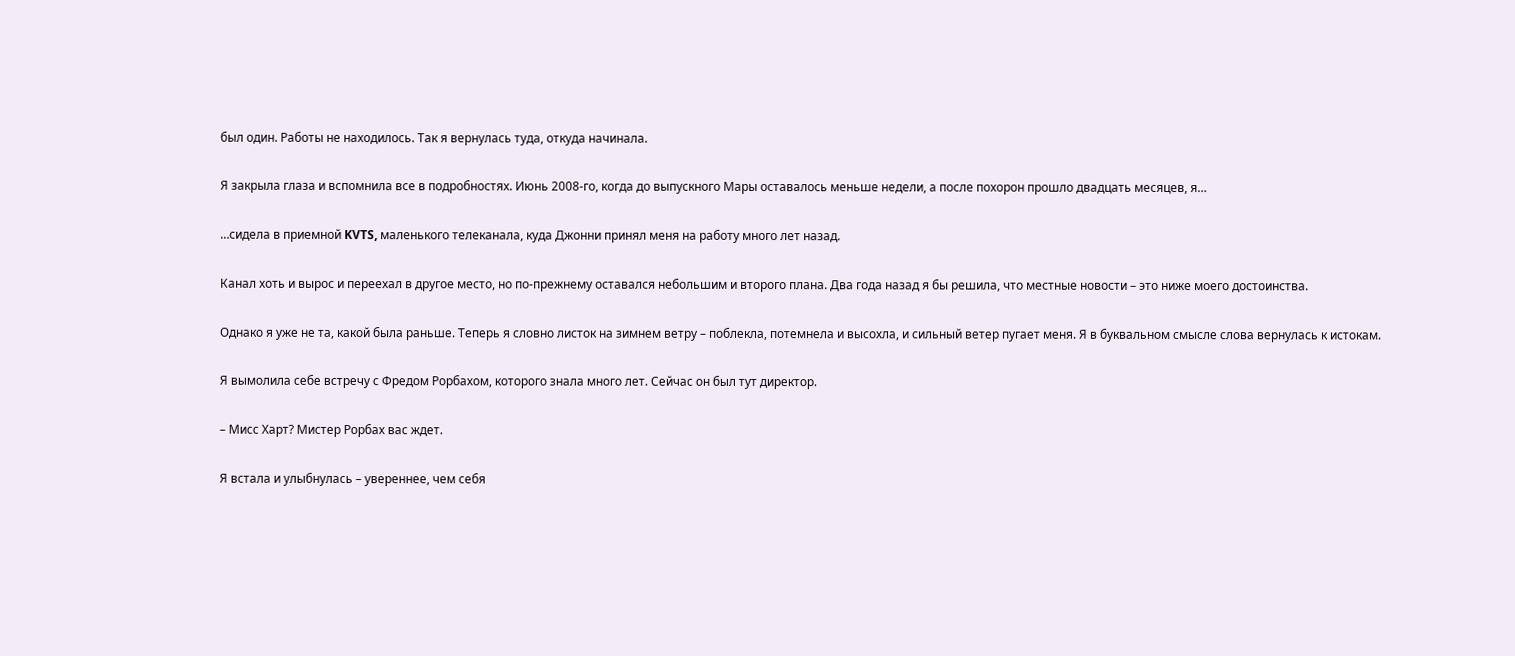был один. Работы не находилось. Так я вернулась туда, откуда начинала.

Я закрыла глаза и вспомнила все в подробностях. Июнь 2008-го, когда до выпускного Мары оставалось меньше недели, а после похорон прошло двадцать месяцев, я…

…сидела в приемной KVTS, маленького телеканала, куда Джонни принял меня на работу много лет назад.

Канал хоть и вырос и переехал в другое место, но по-прежнему оставался небольшим и второго плана. Два года назад я бы решила, что местные новости – это ниже моего достоинства.

Однако я уже не та, какой была раньше. Теперь я словно листок на зимнем ветру – поблекла, потемнела и высохла, и сильный ветер пугает меня. Я в буквальном смысле слова вернулась к истокам.

Я вымолила себе встречу с Фредом Рорбахом, которого знала много лет. Сейчас он был тут директор.

– Мисс Харт? Мистер Рорбах вас ждет.

Я встала и улыбнулась – увереннее, чем себя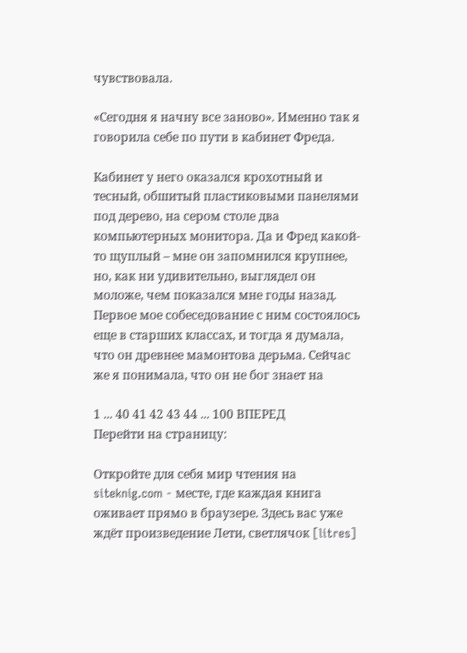чувствовала.

«Сегодня я начну все заново». Именно так я говорила себе по пути в кабинет Фреда.

Кабинет у него оказался крохотный и тесный, обшитый пластиковыми панелями под дерево, на сером столе два компьютерных монитора. Да и Фред какой-то щуплый – мне он запомнился крупнее, но, как ни удивительно, выглядел он моложе, чем показался мне годы назад. Первое мое собеседование с ним состоялось еще в старших классах, и тогда я думала, что он древнее мамонтова дерьма. Сейчас же я понимала, что он не бог знает на

1 ... 40 41 42 43 44 ... 100 ВПЕРЕД
Перейти на страницу:

Откройте для себя мир чтения на siteknig.com - месте, где каждая книга оживает прямо в браузере. Здесь вас уже ждёт произведение Лети, светлячок [litres]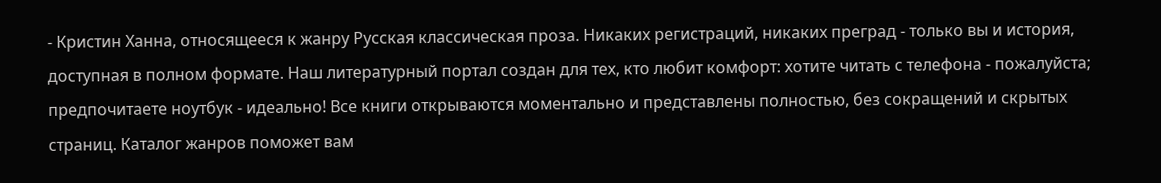- Кристин Ханна, относящееся к жанру Русская классическая проза. Никаких регистраций, никаких преград - только вы и история, доступная в полном формате. Наш литературный портал создан для тех, кто любит комфорт: хотите читать с телефона - пожалуйста; предпочитаете ноутбук - идеально! Все книги открываются моментально и представлены полностью, без сокращений и скрытых страниц. Каталог жанров поможет вам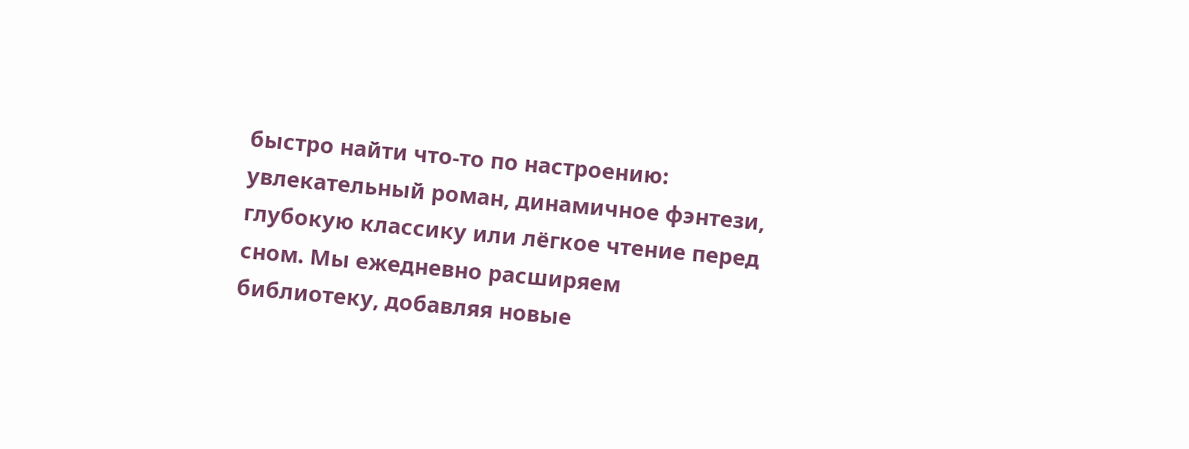быстро найти что-то по настроению: увлекательный роман, динамичное фэнтези, глубокую классику или лёгкое чтение перед сном. Мы ежедневно расширяем библиотеку, добавляя новые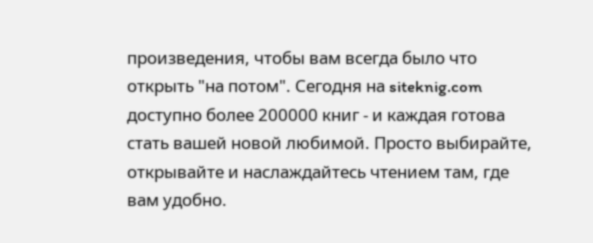произведения, чтобы вам всегда было что открыть "на потом". Сегодня на siteknig.com доступно более 200000 книг - и каждая готова стать вашей новой любимой. Просто выбирайте, открывайте и наслаждайтесь чтением там, где вам удобно.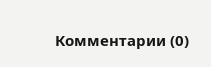Комментарии (0)